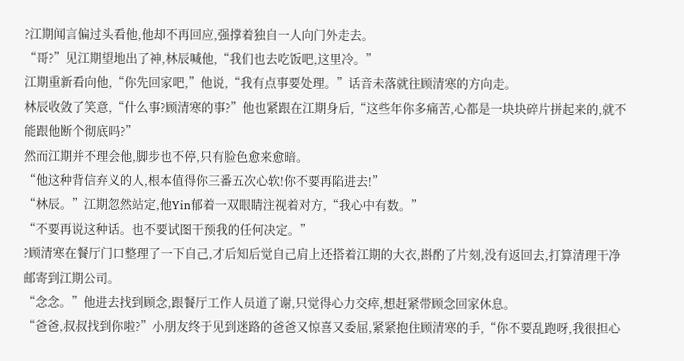?江期闻言偏过头看他,他却不再回应,强撑着独自一人向门外走去。
“哥?”见江期望地出了神,林辰喊他,“我们也去吃饭吧,这里冷。”
江期重新看向他,“你先回家吧,”他说,“我有点事要处理。”话音未落就往顾清寒的方向走。
林辰收敛了笑意,“什么事?顾清寒的事?”他也紧跟在江期身后,“这些年你多痛苦,心都是一块块碎片拼起来的,就不能跟他断个彻底吗?”
然而江期并不理会他,脚步也不停,只有脸色愈来愈暗。
“他这种背信弃义的人,根本值得你三番五次心软!你不要再陷进去!”
“林辰。”江期忽然站定,他Yin郁着一双眼睛注视着对方,“我心中有数。”
“不要再说这种话。也不要试图干预我的任何决定。”
?顾清寒在餐厅门口整理了一下自己,才后知后觉自己肩上还搭着江期的大衣,斟酌了片刻,没有返回去,打算清理干净邮寄到江期公司。
“念念。”他进去找到顾念,跟餐厅工作人员道了谢,只觉得心力交瘁,想赶紧带顾念回家休息。
“爸爸,叔叔找到你啦?”小朋友终于见到迷路的爸爸又惊喜又委屈,紧紧抱住顾清寒的手,“你不要乱跑呀,我很担心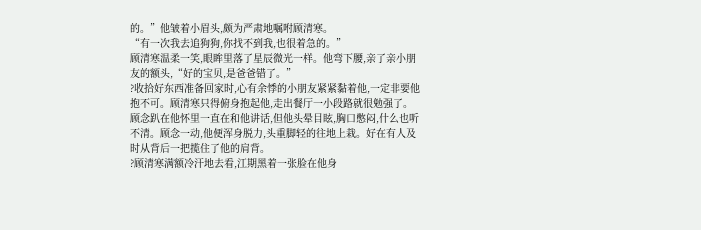的。”他皱着小眉头,颇为严肃地嘱咐顾清寒。
“有一次我去追狗狗,你找不到我,也很着急的。”
顾清寒温柔一笑,眼眸里落了星辰微光一样。他弯下腰,亲了亲小朋友的额头,“好的宝贝,是爸爸错了。”
?收拾好东西准备回家时,心有余悸的小朋友紧紧黏着他,一定非要他抱不可。顾清寒只得俯身抱起他,走出餐厅一小段路就很勉强了。
顾念趴在他怀里一直在和他讲话,但他头晕目眩,胸口憋闷,什么也听不清。顾念一动,他便浑身脱力,头重脚轻的往地上栽。好在有人及时从背后一把揽住了他的肩背。
?顾清寒满额冷汗地去看,江期黑着一张脸在他身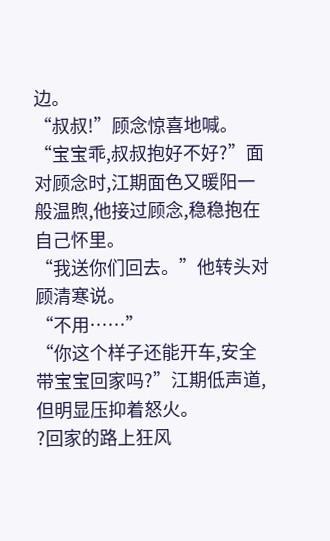边。
“叔叔!”顾念惊喜地喊。
“宝宝乖,叔叔抱好不好?”面对顾念时,江期面色又暖阳一般温煦,他接过顾念,稳稳抱在自己怀里。
“我送你们回去。”他转头对顾清寒说。
“不用……”
“你这个样子还能开车,安全带宝宝回家吗?”江期低声道,但明显压抑着怒火。
?回家的路上狂风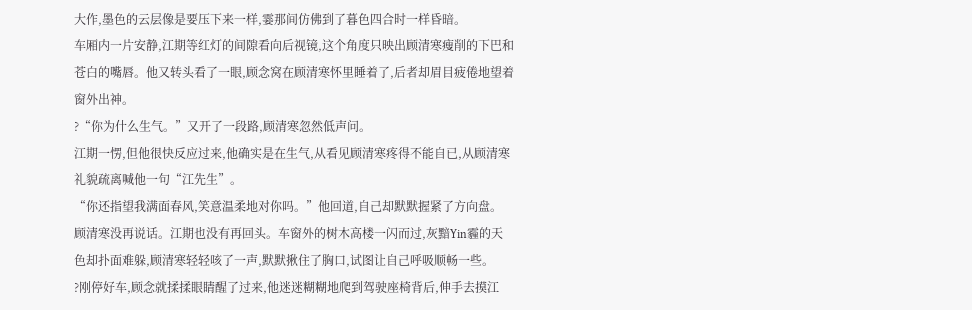大作,墨色的云层像是要压下来一样,霎那间仿佛到了暮色四合时一样昏暗。
车厢内一片安静,江期等红灯的间隙看向后视镜,这个角度只映出顾清寒瘦削的下巴和苍白的嘴唇。他又转头看了一眼,顾念窝在顾清寒怀里睡着了,后者却眉目疲倦地望着窗外出神。
?“你为什么生气。”又开了一段路,顾清寒忽然低声问。
江期一愣,但他很快反应过来,他确实是在生气,从看见顾清寒疼得不能自已,从顾清寒礼貌疏离喊他一句“江先生”。
“你还指望我满面春风,笑意温柔地对你吗。”他回道,自己却默默握紧了方向盘。
顾清寒没再说话。江期也没有再回头。车窗外的树木高楼一闪而过,灰黯Yin霾的天色却扑面难躲,顾清寒轻轻咳了一声,默默揪住了胸口,试图让自己呼吸顺畅一些。
?刚停好车,顾念就揉揉眼睛醒了过来,他迷迷糊糊地爬到驾驶座椅背后,伸手去摸江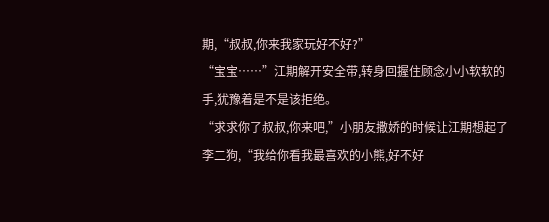期,“叔叔,你来我家玩好不好?”
“宝宝……”江期解开安全带,转身回握住顾念小小软软的手,犹豫着是不是该拒绝。
“求求你了叔叔,你来吧,”小朋友撒娇的时候让江期想起了李二狗,“我给你看我最喜欢的小熊,好不好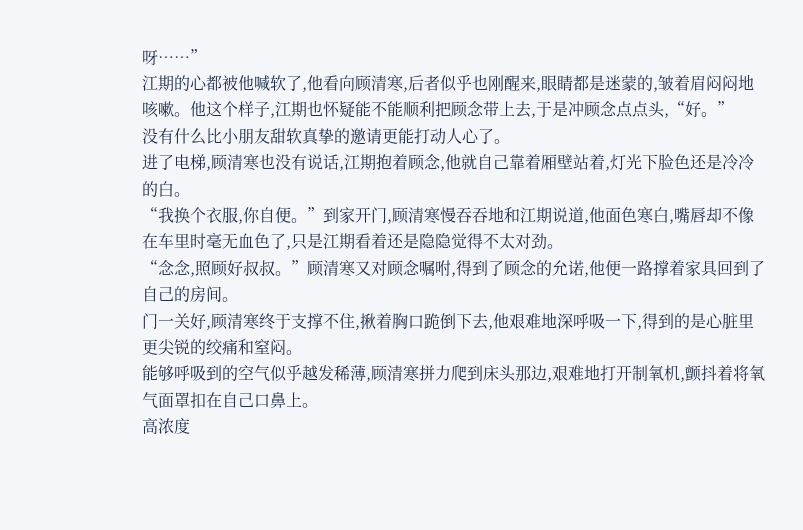呀……”
江期的心都被他喊软了,他看向顾清寒,后者似乎也刚醒来,眼睛都是迷蒙的,皱着眉闷闷地咳嗽。他这个样子,江期也怀疑能不能顺利把顾念带上去,于是冲顾念点点头,“好。”
没有什么比小朋友甜软真挚的邀请更能打动人心了。
进了电梯,顾清寒也没有说话,江期抱着顾念,他就自己靠着厢壁站着,灯光下脸色还是冷冷的白。
“我换个衣服,你自便。”到家开门,顾清寒慢吞吞地和江期说道,他面色寒白,嘴唇却不像在车里时毫无血色了,只是江期看着还是隐隐觉得不太对劲。
“念念,照顾好叔叔。”顾清寒又对顾念嘱咐,得到了顾念的允诺,他便一路撑着家具回到了自己的房间。
门一关好,顾清寒终于支撑不住,揪着胸口跪倒下去,他艰难地深呼吸一下,得到的是心脏里更尖锐的绞痛和窒闷。
能够呼吸到的空气似乎越发稀薄,顾清寒拼力爬到床头那边,艰难地打开制氧机,颤抖着将氧气面罩扣在自己口鼻上。
高浓度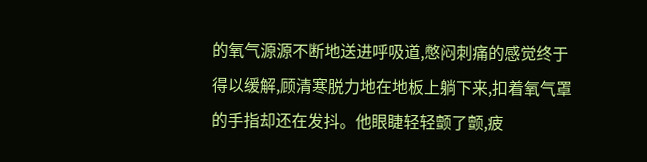的氧气源源不断地送进呼吸道,憋闷刺痛的感觉终于得以缓解,顾清寒脱力地在地板上躺下来,扣着氧气罩的手指却还在发抖。他眼睫轻轻颤了颤,疲